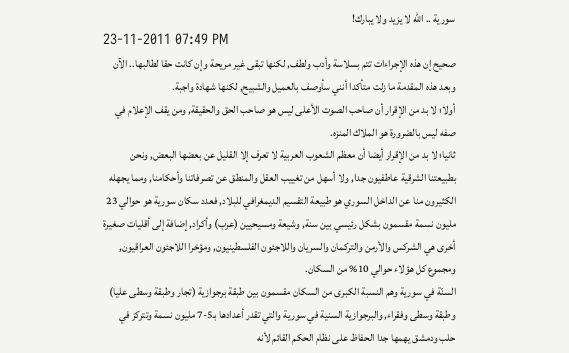سورية .. الله لا يزيد ولا يبارك!
23-11-2011 07:49 PM
صحيح إن هذه الإجراءات تتم بسلاسة وأدب ولطف, لكنها تبقى غير مريحة وإن كانت حقا لطالبها.. الآن وبعد هذه المقدمة ما زلت متأكدا أنني سأوصف بالعميل والشبيح, لكنها شهادة واجبة.
أولا؛ لا بد من الإقرار أن صاحب الصوت الأعلى ليس هو صاحب الحق والحقيقة, ومن يقف الإعلام في صفه ليس بالضرورة هو الملاك المنزه.
ثانيا؛ لا بد من الإقرار أيضا أن معظم الشعوب العربية لا تعرف إلا القليل عن بعضها البعض, ونحن بطبيعتنا الشرقية عاطفيون جدا, ولا أسهل من تغييب العقل والمنطق عن تصرفاتنا وأحكامنا, ومما يجهله الكثيرون منا عن الداخل السوري هو طبيعة التقسيم الديمغرافي للبلاد, فعدد سكان سورية هو حوالي 23 مليون نسمة مقسمون بشكل رئيسي بين سنة, وشيعة ومسيحيين (عرب) وأكراد, إضافة إلى أقليات صغيرة أخرى هي الشركس والأرمن والتركمان والسريان واللاجئون الفلسطينيون, ومؤخرا اللاجئون العراقيون, ومجموع كل هؤلاء حوالي 10% من السكان.
السنّة في سورية وهم النسبة الكبرى من السكان مقسمون بين طبقة برجوازية (تجار وطبقة وسطى عليا) وطبقة وسطى وفقراء, والبرجوازية السنية في سورية والتي تقدر أعدادها بـ5-7 مليون نسمة وتتركز في حلب ودمشق يهمها جدا الحفاظ على نظام الحكم القائم لأنه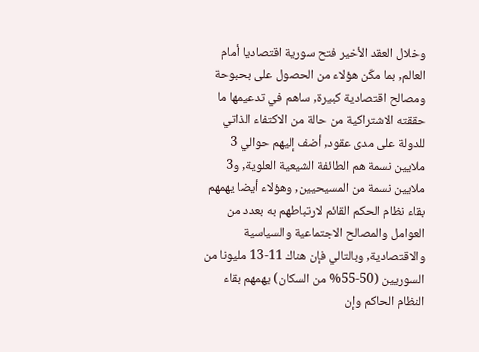وخلال العقد الأخير فتح سورية اقتصاديا أمام العالم, بما مكّن هؤلاء من الحصول على بحبوحة ومصالح اقتصادية كبيرة, ساهم في تدعيمها ما حققته الاشتراكية من حالة من الاكتفاء الذاتي للدولة على مدى عقود, أضف إليهم حوالي 3 ملايين نسمة هم الطائفة الشيعية العلوية, و3 ملايين نسمة من المسيحيين, وهؤلاء أيضا يهمهم بقاء نظام الحكم القائم لارتباطهم به بعدد من العوامل والمصالح الاجتماعية والسياسية والاقتصادية, وبالتالي فإن هناك 11-13 مليونا من السوريين (50-55% من السكان) يهمهم بقاء النظام الحاكم وإن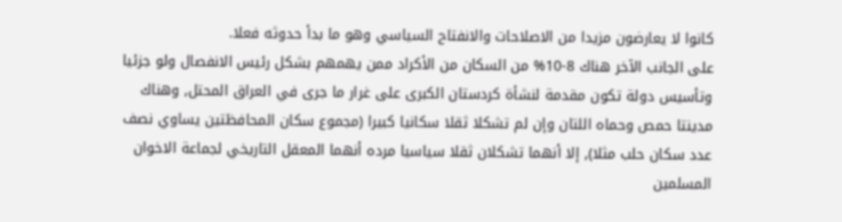كانوا لا يعارضون مزيدا من الاصلاحات والانفتاح السياسي وهو ما بدأ حدوثه فعلا.
على الجانب الآخر هناك 8-10% من السكان من الأكراد ممن يهمهم بشكل رئيس الانفصال ولو جزئيا وتأسيس دولة تكون مقدمة لنشأة كردستان الكبرى على غرار ما جرى في العراق المحتل, وهناك مدينتا حمص وحماه اللتان وإن لم تشكلا ثقلا سكانيا كبيرا (مجموع سكان المحافظتين يساوي نصف عدد سكان حلب مثلا), إلا أنهما تشكلان ثقلا سياسيا مرده أنهما المعقل التاريخي لجماعة الاخوان المسلمين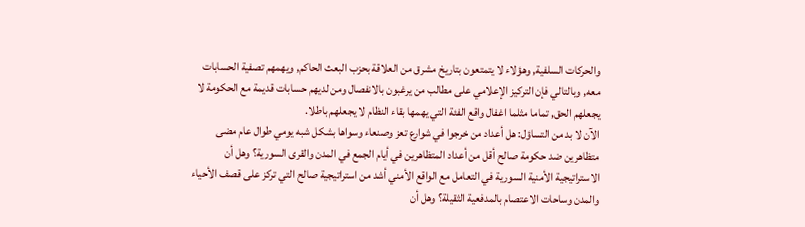والحركات السلفية, وهؤلاء لا يتمتعون بتاريخ مشرق من العلاقة بحزب البعث الحاكم, ويهمهم تصفية الحسابات معه, وبالتالي فإن التركيز الإعلامي على مطالب من يرغبون بالانفصال ومن لديهم حسابات قديمة مع الحكومة لا يجعلهم الحق, تماما مثلما اغفال واقع الفئة التي يهمها بقاء النظام لا يجعلهم باطلا.
الآن لا بد من التساؤل: هل أعداد من خرجوا في شوارع تعز وصنعاء وسواها بشكل شبه يومي طوال عام مضى متظاهرين ضد حكومة صالح أقل من أعداد المتظاهرين في أيام الجمع في المدن والقرى السورية؟ وهل أن الاستراتيجية الأمنية السورية في التعامل مع الواقع الأمني أشد من استراتيجية صالح التي تركز على قصف الأحياء والمدن وساحات الاعتصام بالمدفعية الثقيلة؟ وهل أن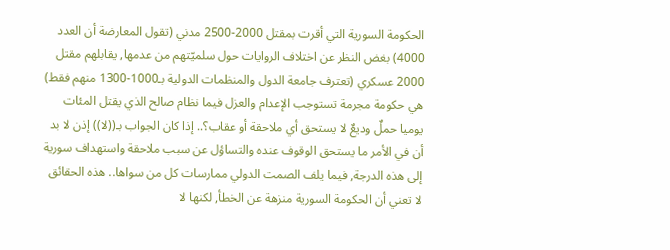الحكومة السورية التي أقرت بمقتل 2000-2500 مدني (تقول المعارضة أن العدد 4000) بغض النظر عن اختلاف الروايات حول سلميّتهم من عدمها, يقابلهم مقتل 2000 عسكري (تعترف جامعة الدول والمنظمات الدولية بـ1000-1300 منهم فقط) هي حكومة مجرمة تستوجب الإعدام والعزل فيما نظام صالح الذي يقتل المئات يوميا حملٌ وديعٌ لا يستحق أي ملاحقة أو عقاب؟.. إذا كان الجواب بـ((لا)) إذن لا بد أن في الأمر ما يستحق الوقوف عنده والتساؤل عن سبب ملاحقة واستهداف سورية إلى هذه الدرجة, فيما يلف الصمت الدولي ممارسات كل من سواها.. هذه الحقائق لا تعني أن الحكومة السورية منزهة عن الخطأ, لكنها لا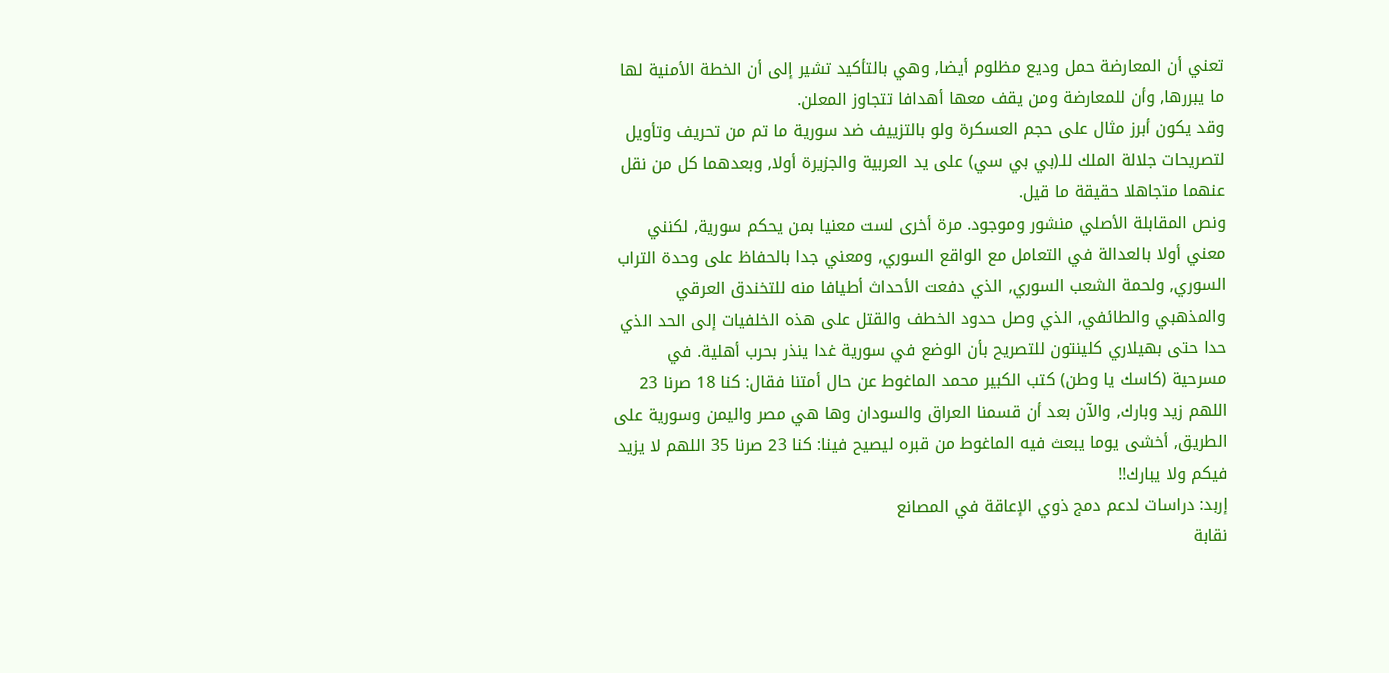تعني أن المعارضة حمل وديع مظلوم أيضا, وهي بالتأكيد تشير إلى أن الخطة الأمنية لها ما يبررها, وأن للمعارضة ومن يقف معها أهدافا تتجاوز المعلن.
وقد يكون أبرز مثال على حجم العسكرة ولو بالتزييف ضد سورية ما تم من تحريف وتأويل لتصريحات جلالة الملك للـ(بي بي سي) على يد العربية والجزيرة أولا, وبعدهما كل من نقل عنهما متجاهلا حقيقة ما قيل.
ونص المقابلة الأصلي منشور وموجود. مرة أخرى لست معنيا بمن يحكم سورية, لكنني معني أولا بالعدالة في التعامل مع الواقع السوري, ومعني جدا بالحفاظ على وحدة التراب السوري, ولحمة الشعب السوري, الذي دفعت الأحداث أطيافا منه للتخندق العرقي والمذهبي والطائفي, الذي وصل حدود الخطف والقتل على هذه الخلفيات إلى الحد الذي حدا حتى بهيلاري كلينتون للتصريح بأن الوضع في سورية غدا ينذر بحرب أهلية. في مسرحية (كاسك يا وطن) كتب الكبير محمد الماغوط عن حال أمتنا فقال: كنا 18 صرنا 23 اللهم زيد وبارك, والآن بعد أن قسمنا العراق والسودان وها هي مصر واليمن وسورية على الطريق, أخشى يوما يبعث فيه الماغوط من قبره ليصيح فينا: كنا 23 صرنا 35 اللهم لا يزيد فيكم ولا يبارك!!
إربد: دراسات لدعم دمج ذوي الإعاقة في المصانع
نقابة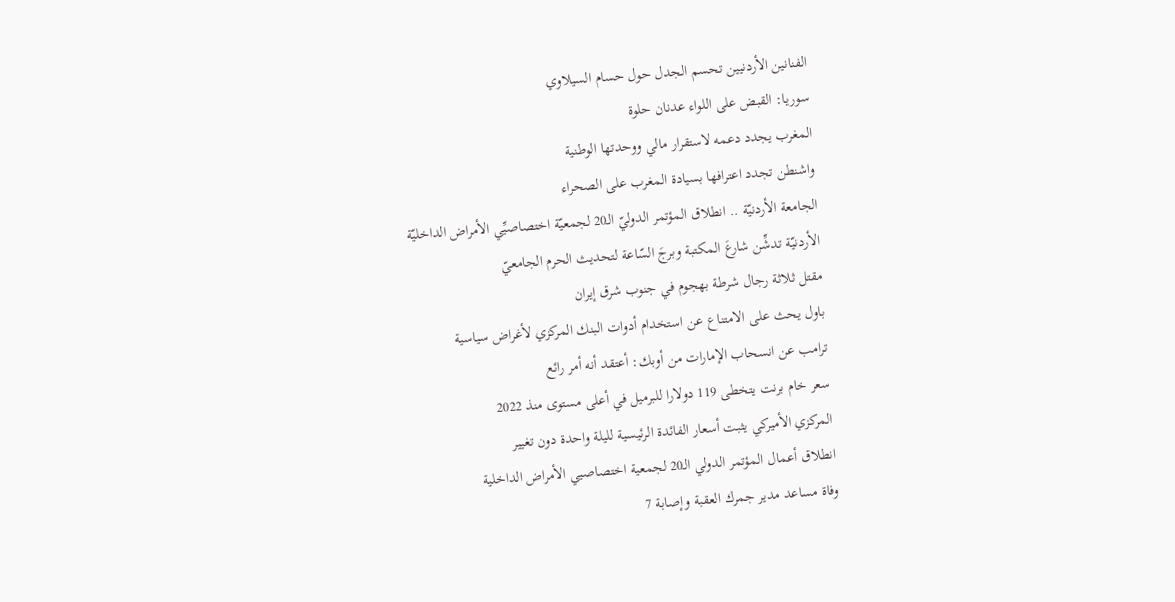الفنانين الأردنيين تحسم الجدل حول حسام السيلاوي
سوريا: القبض على اللواء عدنان حلوة
المغرب يجدد دعمه لاستقرار مالي ووحدتها الوطنية
واشنطن تجدد اعترافها بسيادة المغرب على الصحراء
الجامعة الأردنيّة .. انطلاق المؤتمر الدوليّ الـ20 لجمعيّة اختصاصيِّي الأمراض الداخليّة
الأردنيّة تدشِّن شارعَ المكتبة وبرجَ السّاعة لتحديث الحرم الجامعيّ
مقتل ثلاثة رجال شرطة بهجوم في جنوب شرق إيران
باول يحث على الامتناع عن استخدام أدوات البنك المركزي لأغراض سياسية
ترامب عن انسحاب الإمارات من أوبك: أعتقد أنه أمر رائع
سعر خام برنت يتخطى 119 دولارا للبرميل في أعلى مستوى منذ 2022
المركزي الأميركي يثبت أسعار الفائدة الرئيسية لليلة واحدة دون تغيير
انطلاق أعمال المؤتمر الدولي الـ20 لجمعية اختصاصيي الأمراض الداخلية
وفاة مساعد مدير جمرك العقبة وإصابة 7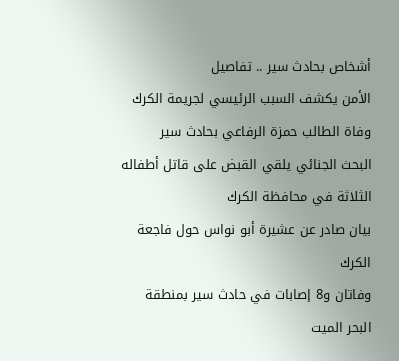أشخاص بحادث سير .. تفاصيل
الأمن يكشف السبب الرئيسي لجريمة الكرك
وفاة الطالب حمزة الرفاعي بحادث سير
البحث الجنائي يلقي القبض على قاتل أطفاله الثلاثة في محافظة الكرك
بيان صادر عن عشيرة أبو نواس حول فاجعة الكرك
وفاتان و8 إصابات في حادث سير بمنطقة البحر الميت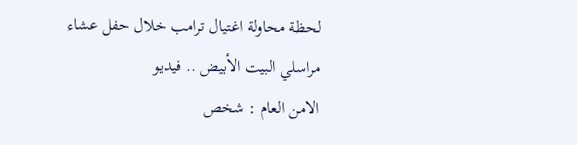لحظة محاولة اغتيال ترامب خلال حفل عشاء مراسلي البيت الأبيض .. فيديو
الامن العام : شخص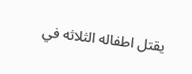يقتل اطفاله الثلاثه في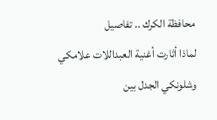محافظة الكرك .. تفاصيل
لماذا أثارت أغنية العبداللات علامكي وشلونكي الجدل بين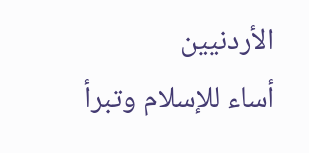الأردنيين
أساء للإسلام وتبرأ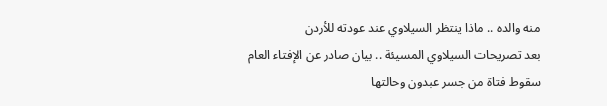منه والده .. ماذا ينتظر السيلاوي عند عودته للأردن
بعد تصريحات السيلاوي المسيئة .. بيان صادر عن الإفتاء العام
سقوط فتاة من جسر عبدون وحالتها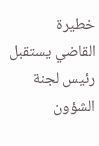خطيرة
القاضي يستقبل رئيس لجنة الشؤون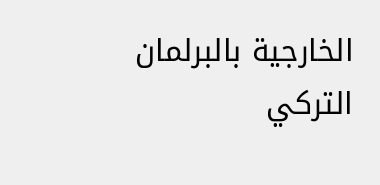الخارجية بالبرلمان التركي